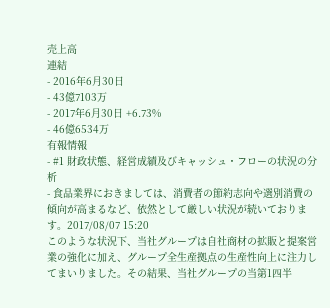売上高
連結
- 2016年6月30日
- 43億7103万
- 2017年6月30日 +6.73%
- 46億6534万
有報情報
- #1 財政状態、経営成績及びキャッシュ・フローの状況の分析
- 食品業界におきましては、消費者の節約志向や選別消費の傾向が高まるなど、依然として厳しい状況が続いております。2017/08/07 15:20
このような状況下、当社グループは自社商材の拡販と提案営業の強化に加え、グループ全生産拠点の生産性向上に注力してまいりました。その結果、当社グループの当第1四半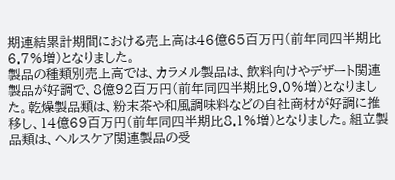期連結累計期間における売上高は46億65百万円(前年同四半期比6.7%増)となりました。
製品の種類別売上高では、カラメル製品は、飲料向けやデザート関連製品が好調で、8億92百万円(前年同四半期比9.0%増)となりました。乾燥製品類は、粉末茶や和風調味料などの自社商材が好調に推移し、14億69百万円(前年同四半期比8.1%増)となりました。組立製品類は、ヘルスケア関連製品の受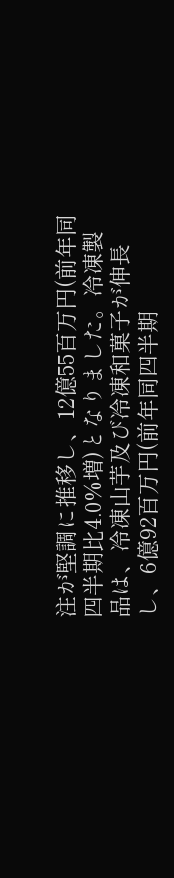注が堅調に推移し、12億55百万円(前年同四半期比4.0%増)となりました。冷凍製品は、冷凍山芋及び冷凍和菓子が伸長し、6億92百万円(前年同四半期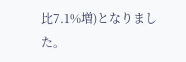比7.1%増)となりました。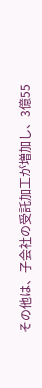その他は、子会社の受託加工が増加し、3億55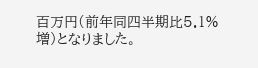百万円(前年同四半期比5.1%増)となりました。